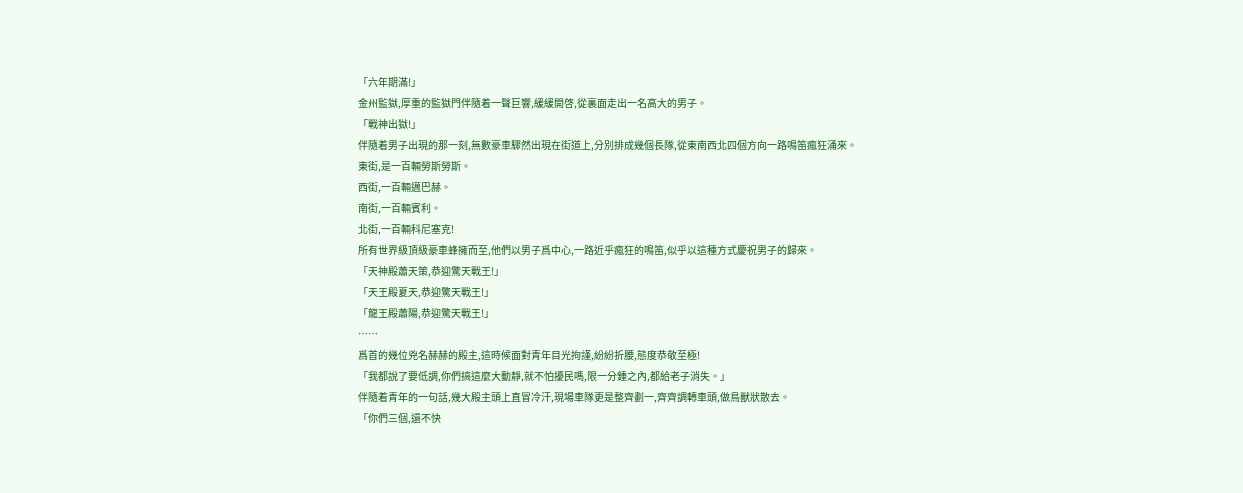「六年期滿!」
金州監獄,厚重的監獄門伴隨着一聲巨響,緩緩開啓,從裏面走出一名高大的男子。
「戰神出獄!」
伴隨着男子出現的那一刻,無數豪車驟然出現在街道上,分別排成幾個長隊,從東南西北四個方向一路鳴笛瘋狂涌來。
東街,是一百輛勞斯勞斯。
西街,一百輛邁巴赫。
南街,一百輛賓利。
北街,一百輛科尼塞克!
所有世界級頂級豪車蜂擁而至,他們以男子爲中心,一路近乎瘋狂的鳴笛,似乎以這種方式慶祝男子的歸來。
「天神殿蕭天策,恭迎驚天戰王!」
「天王殿夏天,恭迎驚天戰王!」
「龍王殿蕭陽,恭迎驚天戰王!」
……
爲首的幾位兇名赫赫的殿主,這時候面對青年目光拘謹,紛紛折腰,態度恭敬至極!
「我都說了要低調,你們搞這麼大動靜,就不怕擾民嗎,限一分鍾之內,都給老子消失。」
伴隨着青年的一句話,幾大殿主頭上直冒冷汗,現場車隊更是整齊劃一,齊齊調轉車頭,做鳥獸狀散去。
「你們三個,還不快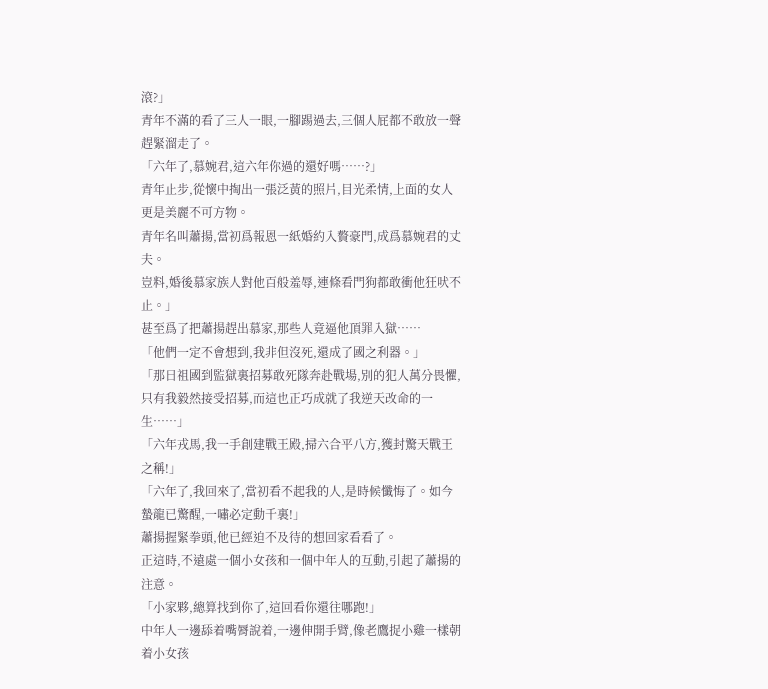滾?」
青年不滿的看了三人一眼,一腳踢過去,三個人屁都不敢放一聲趕緊溜走了。
「六年了,慕婉君,這六年你過的還好嗎……?」
青年止步,從懷中掏出一張泛黃的照片,目光柔情,上面的女人更是美麗不可方物。
青年名叫蕭揚,當初爲報恩一紙婚約入贅豪門,成爲慕婉君的丈夫。
豈料,婚後慕家族人對他百般羞辱,連條看門狗都敢衝他狂吠不止。」
甚至爲了把蕭揚趕出慕家,那些人竟逼他頂罪入獄……
「他們一定不會想到,我非但沒死,還成了國之利器。」
「那日祖國到監獄裏招募敢死隊奔赴戰場,別的犯人萬分畏懼,只有我毅然接受招募,而這也正巧成就了我逆天改命的一生……」
「六年戎馬,我一手創建戰王殿,掃六合平八方,獲封驚天戰王之稱!」
「六年了,我回來了,當初看不起我的人,是時候懺悔了。如今蟄龍已驚醒,一嘯必定動千裏!」
蕭揚握緊拳頭,他已經迫不及待的想回家看看了。
正這時,不遠處一個小女孩和一個中年人的互動,引起了蕭揚的注意。
「小家夥,總算找到你了,這回看你還往哪跑!」
中年人一邊舔着嘴脣說着,一邊伸開手臂,像老鷹捉小雞一樣朝着小女孩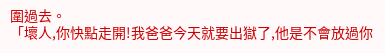圍過去。
「壞人,你快點走開!我爸爸今天就要出獄了,他是不會放過你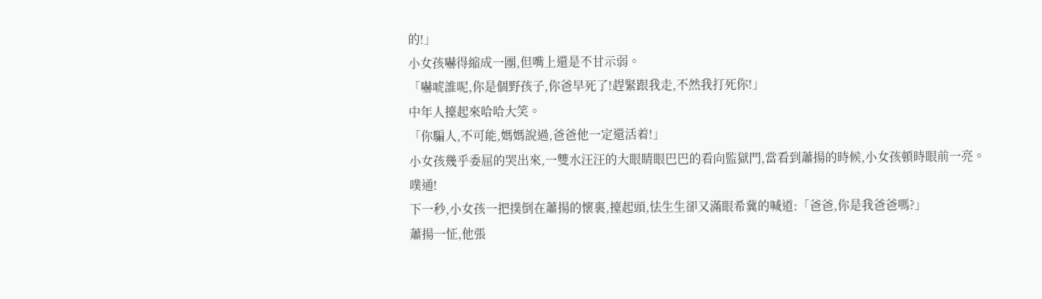的!」
小女孩嚇得縮成一團,但嘴上還是不甘示弱。
「嚇唬誰呢,你是個野孩子,你爸早死了!趕緊跟我走,不然我打死你!」
中年人擡起來哈哈大笑。
「你騙人,不可能,媽媽說過,爸爸他一定還活着!」
小女孩幾乎委屈的哭出來,一雙水汪汪的大眼睛眼巴巴的看向監獄門,當看到蕭揚的時候,小女孩頓時眼前一亮。
噗通!
下一秒,小女孩一把撲倒在蕭揚的懷裏,擡起頭,怯生生卻又滿眼希冀的喊道:「爸爸,你是我爸爸嗎?」
蕭揚一怔,他張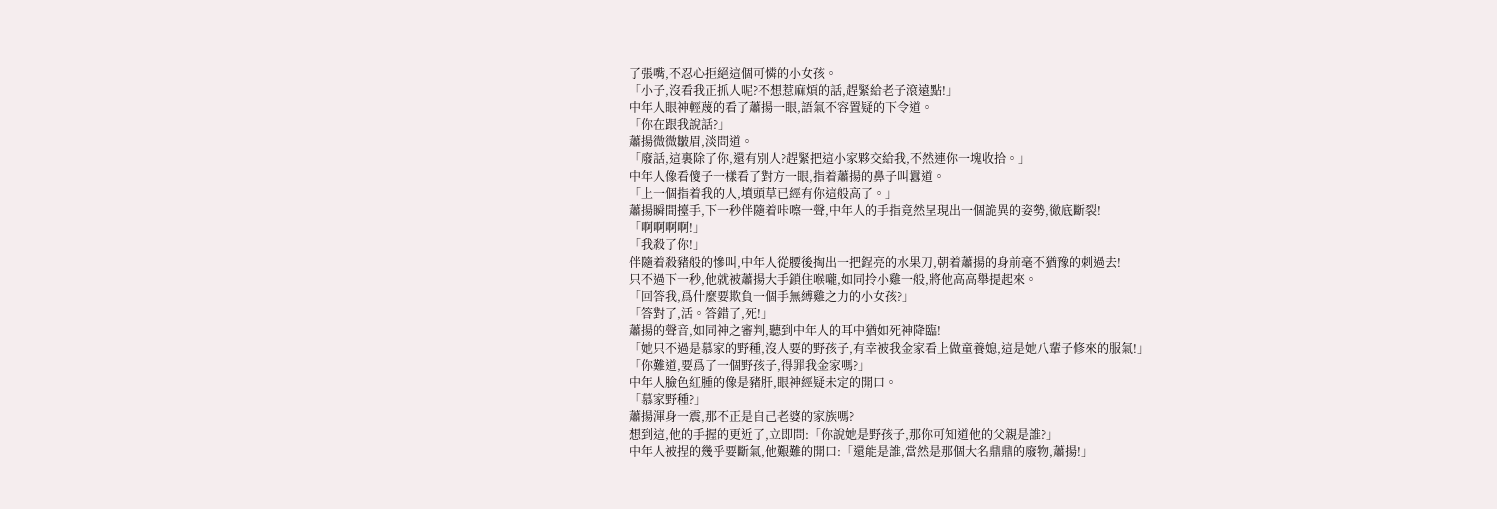了張嘴,不忍心拒絕這個可憐的小女孩。
「小子,沒看我正抓人呢?不想惹麻煩的話,趕緊給老子滾遠點!」
中年人眼神輕蔑的看了蕭揚一眼,語氣不容置疑的下令道。
「你在跟我說話?」
蕭揚微微皺眉,淡問道。
「廢話,這裏除了你,還有別人?趕緊把這小家夥交給我,不然連你一塊收拾。」
中年人像看傻子一樣看了對方一眼,指着蕭揚的鼻子叫囂道。
「上一個指着我的人,墳頭草已經有你這般高了。」
蕭揚瞬間擡手,下一秒伴隨着咔嚓一聲,中年人的手指竟然呈現出一個詭異的姿勢,徹底斷裂!
「啊啊啊啊!」
「我殺了你!」
伴隨着殺豬般的慘叫,中年人從腰後掏出一把鋥亮的水果刀,朝着蕭揚的身前毫不猶豫的刺過去!
只不過下一秒,他就被蕭揚大手鎖住喉嚨,如同拎小雞一般,將他高高舉提起來。
「回答我,爲什麼要欺負一個手無縛雞之力的小女孩?」
「答對了,活。答錯了,死!」
蕭揚的聲音,如同神之審判,聽到中年人的耳中猶如死神降臨!
「她只不過是慕家的野種,沒人要的野孩子,有幸被我金家看上做童養媳,這是她八輩子修來的服氣!」
「你難道,要爲了一個野孩子,得罪我金家嗎?」
中年人臉色紅腫的像是豬肝,眼神經疑未定的開口。
「慕家野種?」
蕭揚渾身一震,那不正是自己老婆的家族嗎?
想到這,他的手握的更近了,立即問:「你說她是野孩子,那你可知道他的父親是誰?」
中年人被捏的幾乎要斷氣,他艱難的開口:「還能是誰,當然是那個大名鼎鼎的廢物,蕭揚!」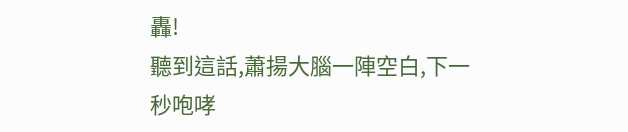轟!
聽到這話,蕭揚大腦一陣空白,下一秒咆哮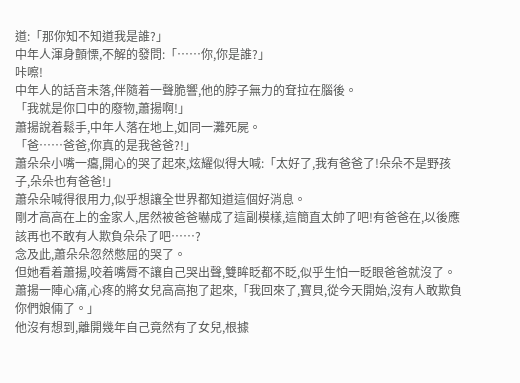道:「那你知不知道我是誰?」
中年人渾身顫慄,不解的發問:「……你,你是誰?」
咔嚓!
中年人的話音未落,伴隨着一聲脆響,他的脖子無力的耷拉在腦後。
「我就是你口中的廢物,蕭揚啊!」
蕭揚說着鬆手,中年人落在地上,如同一灘死屍。
「爸……爸爸,你真的是我爸爸?!」
蕭朵朵小嘴一癟,開心的哭了起來,炫耀似得大喊:「太好了,我有爸爸了!朵朵不是野孩子,朵朵也有爸爸!」
蕭朵朵喊得很用力,似乎想讓全世界都知道這個好消息。
剛才高高在上的金家人,居然被爸爸嚇成了這副模樣,這簡直太帥了吧!有爸爸在,以後應該再也不敢有人欺負朵朵了吧……?
念及此,蕭朵朵忽然憋屈的哭了。
但她看着蕭揚,咬着嘴脣不讓自己哭出聲,雙眸眨都不眨,似乎生怕一眨眼爸爸就沒了。
蕭揚一陣心痛,心疼的將女兒高高抱了起來,「我回來了,寶貝,從今天開始,沒有人敢欺負你們娘倆了。」
他沒有想到,離開幾年自己竟然有了女兒,根據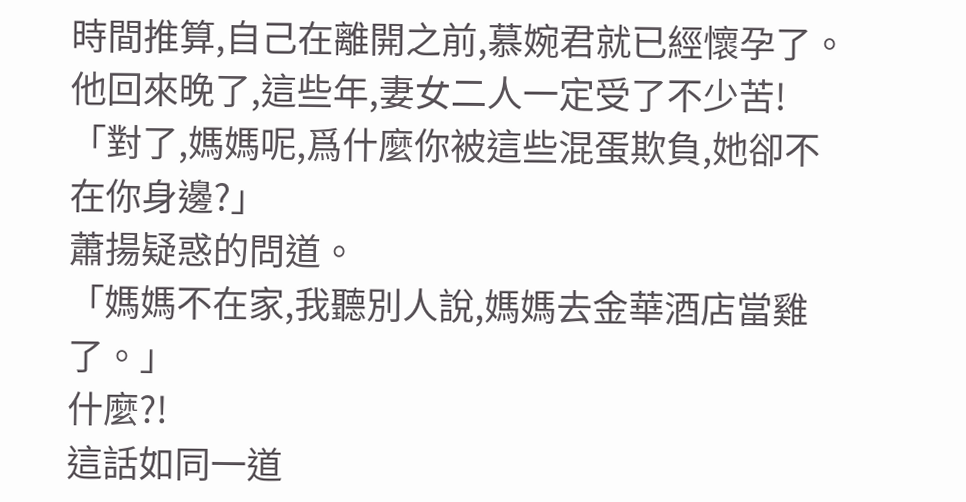時間推算,自己在離開之前,慕婉君就已經懷孕了。
他回來晚了,這些年,妻女二人一定受了不少苦!
「對了,媽媽呢,爲什麼你被這些混蛋欺負,她卻不在你身邊?」
蕭揚疑惑的問道。
「媽媽不在家,我聽別人說,媽媽去金華酒店當雞了。」
什麼?!
這話如同一道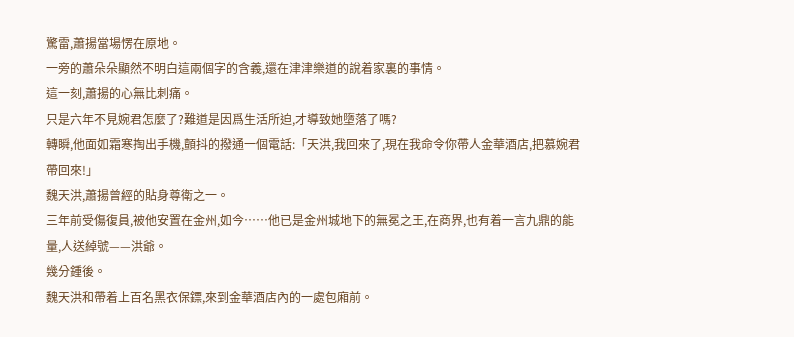驚雷,蕭揚當場愣在原地。
一旁的蕭朵朵顯然不明白這兩個字的含義,還在津津樂道的說着家裏的事情。
這一刻,蕭揚的心無比刺痛。
只是六年不見婉君怎麼了?難道是因爲生活所迫,才導致她墮落了嗎?
轉瞬,他面如霜寒掏出手機,顫抖的撥通一個電話:「天洪,我回來了,現在我命令你帶人金華酒店,把慕婉君帶回來!」
魏天洪,蕭揚曾經的貼身尊衛之一。
三年前受傷復員,被他安置在金州,如今……他已是金州城地下的無冕之王,在商界,也有着一言九鼎的能量,人送綽號——洪爺。
幾分鍾後。
魏天洪和帶着上百名黑衣保鏢,來到金華酒店內的一處包廂前。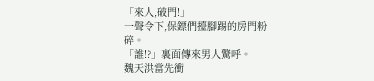「來人,破門!」
一聲令下,保鏢們擡腳踢的房門粉碎。
「誰!?」裏面傳來男人驚呼。
魏天洪當先衝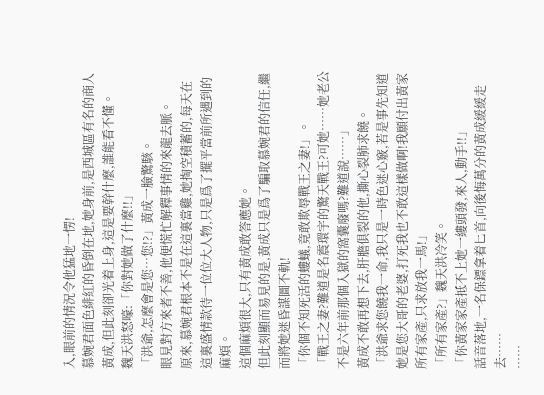入,眼前的情況令他猛地一愣!
慕婉君面色緋紅的昏倒在地,她身前,是西城區有名的商人黃成,但此刻卻光着上身,這是要幹什麼,誰能看不懂。
魏天洪怒嚎:「你對她做了什麼!!」
「洪爺,怎麼會是您…您!?」黃成一臉驚駭。
眼見對方來者不善,他便慌忙解釋事情的來龍去脈。
原來,慕婉君根本不是在這裏當雞,她掏空積蓄的,每天在這裏盛情款待一位位大人物,只是爲了擺平當前所遇到的麻煩。
這個麻煩很大,只有黃成敢答應她。
但此刻顯而易見的是,黃成只是爲了騙取慕婉君的信任,繼而將她迷昏謀圖不軌!
「你個不知死活的螻蟻,竟敢欺辱戰王之妻!」。
「戰王之妻?難道是名震環宇的驚天戰王?可她……她老公不是六年前那個入獄的窩囊廢嗎?難道說……」
黃成不敢再想下去,肝膽俱裂的他,撕心裂肺求饒。
「洪爺求您饒我一命,我只是一時色迷心竅,若是事先知道她是您大哥的老婆,打死我也不敢這樣做啊!我願付出黃家所有家產,只求放我一馬!」
「所有家產?」魏天洪冷笑。
「你黃家家產抵不上她一縷頭發,來人,動手!!」
話音落地,一名保鏢拿着匕首,向後悔萬分的黃成緩緩走去……
……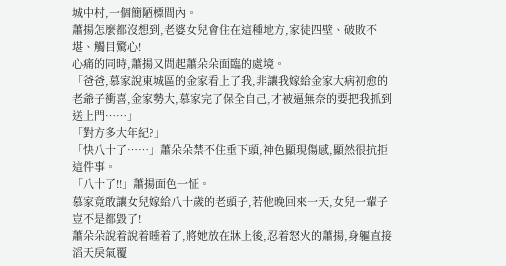城中村,一個簡陋標間內。
蕭揚怎麼都沒想到,老婆女兒會住在這種地方,家徒四壁、破敗不堪、觸目驚心!
心痛的同時,蕭揚又問起蕭朵朵面臨的處境。
「爸爸,慕家說東城區的金家看上了我,非讓我嫁給金家大病初愈的老爺子衝喜,金家勢大,慕家完了保全自己,才被逼無奈的要把我抓到送上門……」
「對方多大年紀?」
「快八十了……」蕭朵朵禁不住垂下頭,神色顯現傷感,顯然很抗拒這件事。
「八十了!!」蕭揚面色一怔。
慕家竟敢讓女兒嫁給八十歲的老頭子,若他晚回來一天,女兒一輩子豈不是都毀了!
蕭朵朵說着說着睡着了,將她放在牀上後,忍着怒火的蕭揚,身軀直接滔天戾氣覆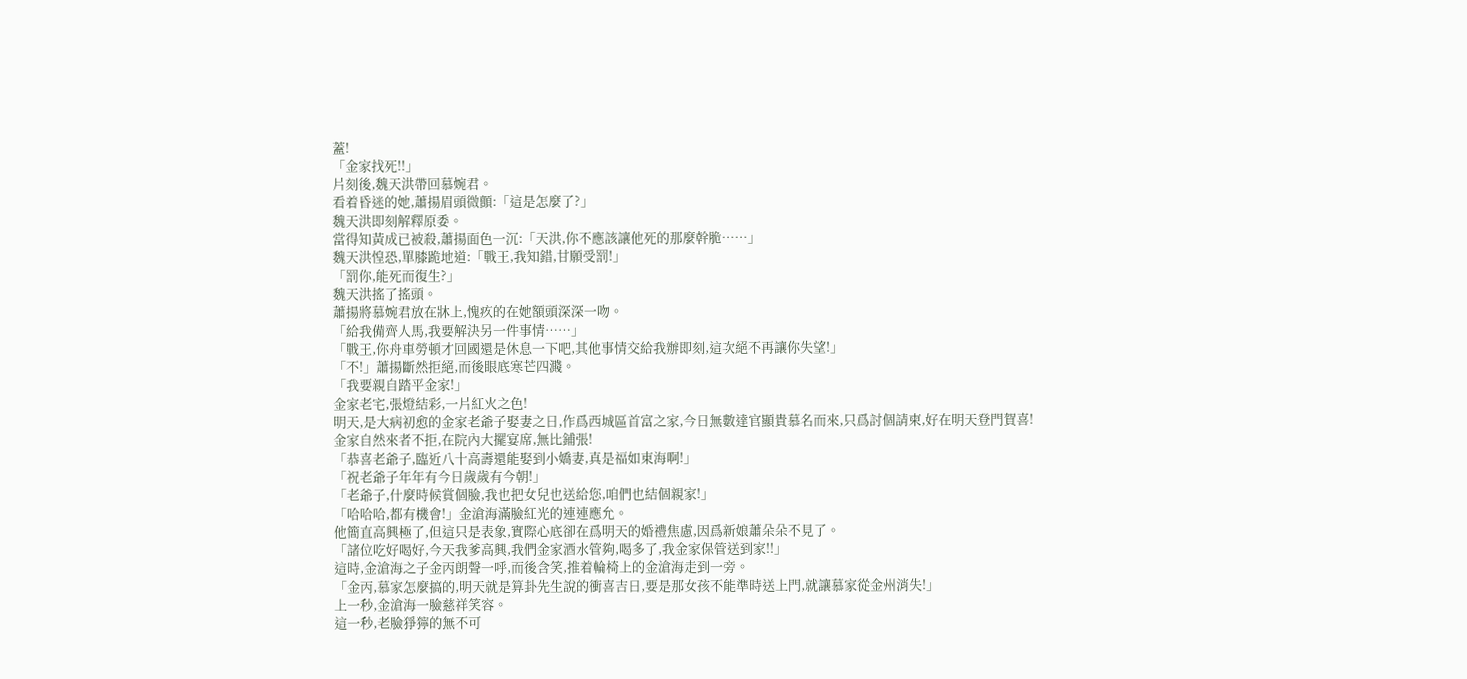蓋!
「金家找死!!」
片刻後,魏天洪帶回慕婉君。
看着昏迷的她,蕭揚眉頭微顫:「這是怎麼了?」
魏天洪即刻解釋原委。
當得知黃成已被殺,蕭揚面色一沉:「天洪,你不應該讓他死的那麼幹脆……」
魏天洪惶恐,單膝跪地道:「戰王,我知錯,甘願受罰!」
「罰你,能死而復生?」
魏天洪搖了搖頭。
蕭揚將慕婉君放在牀上,愧疚的在她額頭深深一吻。
「給我備齊人馬,我要解決另一件事情……」
「戰王,你舟車勞頓才回國還是休息一下吧,其他事情交給我辦即刻,這次絕不再讓你失望!」
「不!」蕭揚斷然拒絕,而後眼底寒芒四濺。
「我要親自踏平金家!」
金家老宅,張燈結彩,一片紅火之色!
明天,是大病初愈的金家老爺子娶妻之日,作爲西城區首富之家,今日無數達官顯貴慕名而來,只爲討個請柬,好在明天登門賀喜!
金家自然來者不拒,在院內大擺宴席,無比鋪張!
「恭喜老爺子,臨近八十高壽還能娶到小嬌妻,真是福如東海啊!」
「祝老爺子年年有今日歲歲有今朝!」
「老爺子,什麼時候賞個臉,我也把女兒也送給您,咱們也結個親家!」
「哈哈哈,都有機會!」金滄海滿臉紅光的連連應允。
他簡直高興極了,但這只是表象,實際心底卻在爲明天的婚禮焦慮,因爲新娘蕭朵朵不見了。
「諸位吃好喝好,今天我爹高興,我們金家酒水管夠,喝多了,我金家保管送到家!!」
這時,金滄海之子金丙朗聲一呼,而後含笑,推着輪椅上的金滄海走到一旁。
「金丙,慕家怎麼搞的,明天就是算卦先生說的衝喜吉日,要是那女孩不能準時送上門,就讓慕家從金州消失!」
上一秒,金滄海一臉慈祥笑容。
這一秒,老臉猙獰的無不可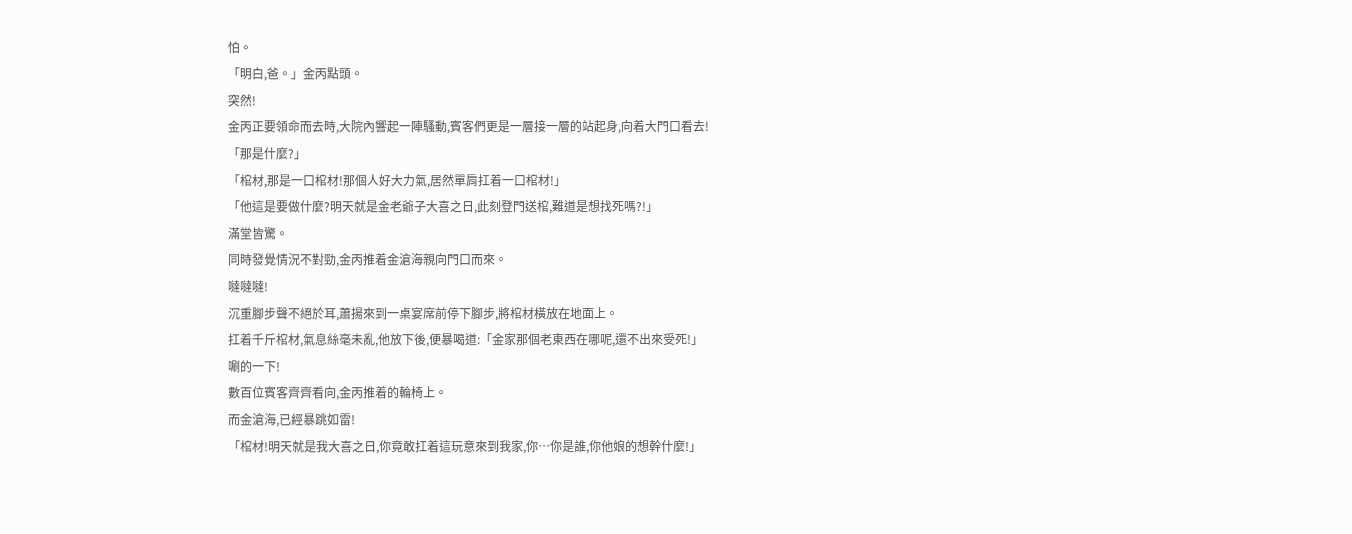怕。
「明白,爸。」金丙點頭。
突然!
金丙正要領命而去時,大院內響起一陣騷動,賓客們更是一層接一層的站起身,向着大門口看去!
「那是什麼?」
「棺材,那是一口棺材!那個人好大力氣,居然單肩扛着一口棺材!」
「他這是要做什麼?明天就是金老爺子大喜之日,此刻登門送棺,難道是想找死嗎?!」
滿堂皆驚。
同時發覺情況不對勁,金丙推着金滄海親向門口而來。
噠噠噠!
沉重腳步聲不絕於耳,蕭揚來到一桌宴席前停下腳步,將棺材橫放在地面上。
扛着千斤棺材,氣息絲毫未亂,他放下後,便暴喝道:「金家那個老東西在哪呢,還不出來受死!」
唰的一下!
數百位賓客齊齊看向,金丙推着的輪椅上。
而金滄海,已經暴跳如雷!
「棺材!明天就是我大喜之日,你竟敢扛着這玩意來到我家,你…你是誰,你他娘的想幹什麼!」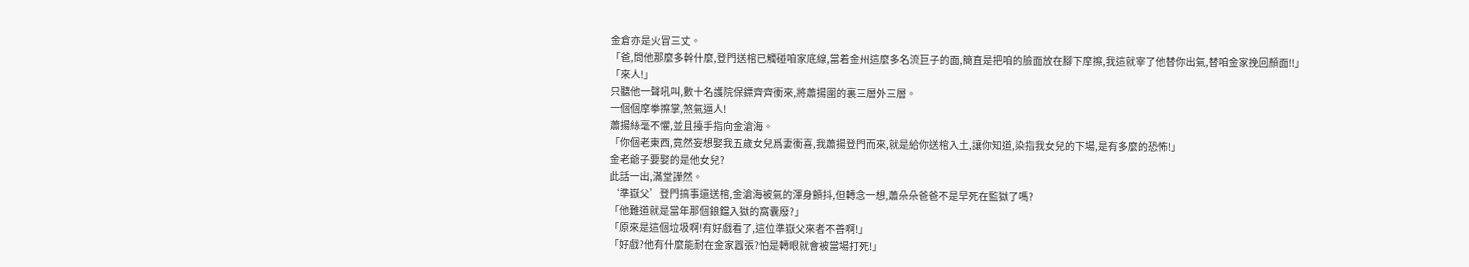金倉亦是火冒三丈。
「爸,問他那麼多幹什麼,登門送棺已觸碰咱家底線,當着金州這麼多名流巨子的面,簡直是把咱的臉面放在腳下摩擦,我這就宰了他替你出氣,替咱金家挽回顏面!!」
「來人!」
只聽他一聲吼叫,數十名護院保鏢齊齊衝來,將蕭揚圍的裏三層外三層。
一個個摩拳擦掌,煞氣逼人!
蕭揚絲毫不懼,並且擡手指向金滄海。
「你個老東西,竟然妄想娶我五歲女兒爲妻衝喜,我蕭揚登門而來,就是給你送棺入土,讓你知道,染指我女兒的下場,是有多麼的恐怖!」
金老爺子要娶的是他女兒?
此話一出,滿堂譁然。
‘準嶽父’登門搞事還送棺,金滄海被氣的渾身顫抖,但轉念一想,蕭朵朵爸爸不是早死在監獄了嗎?
「他難道就是當年那個鋃鐺入獄的窩囊廢?」
「原來是這個垃圾啊!有好戲看了,這位準嶽父來者不善啊!」
「好戲?他有什麼能耐在金家囂張?怕是轉眼就會被當場打死!」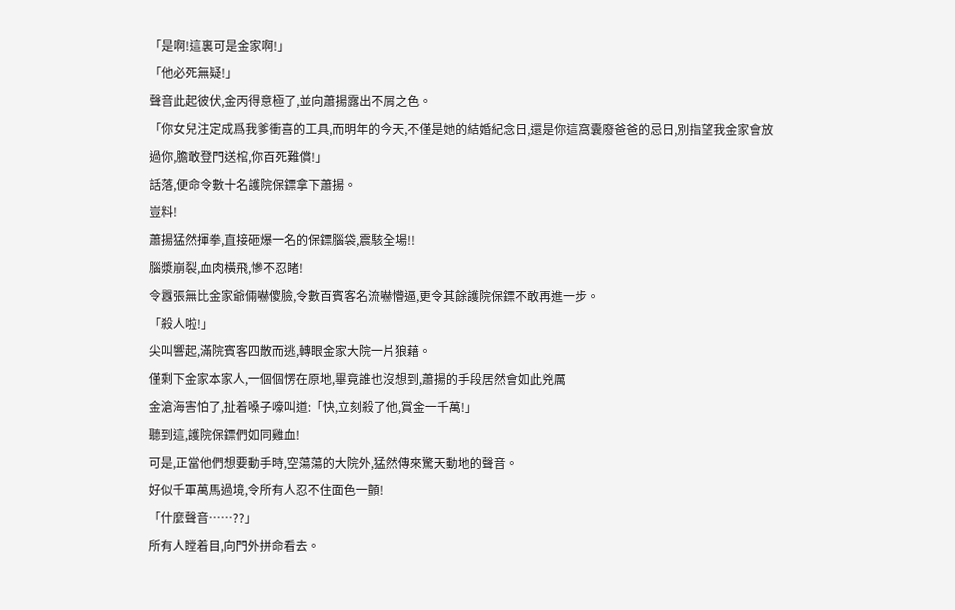「是啊!這裏可是金家啊!」
「他必死無疑!」
聲音此起彼伏,金丙得意極了,並向蕭揚露出不屑之色。
「你女兒注定成爲我爹衝喜的工具,而明年的今天,不僅是她的結婚紀念日,還是你這窩囊廢爸爸的忌日,別指望我金家會放過你,膽敢登門送棺,你百死難償!」
話落,便命令數十名護院保鏢拿下蕭揚。
豈料!
蕭揚猛然揮拳,直接砸爆一名的保鏢腦袋,震駭全場!!
腦漿崩裂,血肉橫飛,慘不忍睹!
令囂張無比金家爺倆嚇傻臉,令數百賓客名流嚇懵逼,更令其餘護院保鏢不敢再進一步。
「殺人啦!」
尖叫響起,滿院賓客四散而逃,轉眼金家大院一片狼藉。
僅剩下金家本家人,一個個愣在原地,畢竟誰也沒想到,蕭揚的手段居然會如此兇厲
金滄海害怕了,扯着嗓子嚎叫道:「快,立刻殺了他,賞金一千萬!」
聽到這,護院保鏢們如同雞血!
可是,正當他們想要動手時,空蕩蕩的大院外,猛然傳來驚天動地的聲音。
好似千軍萬馬過境,令所有人忍不住面色一顫!
「什麼聲音……??」
所有人瞠着目,向門外拼命看去。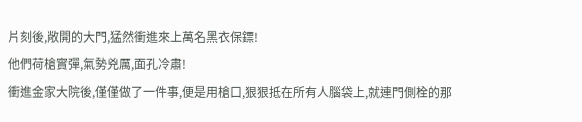片刻後,敞開的大門,猛然衝進來上萬名黑衣保鏢!
他們荷槍實彈,氣勢兇厲,面孔冷肅!
衝進金家大院後,僅僅做了一件事,便是用槍口,狠狠抵在所有人腦袋上,就連門側栓的那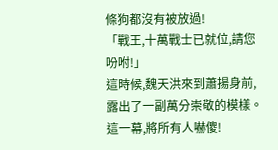條狗都沒有被放過!
「戰王,十萬戰士已就位,請您吩咐!」
這時候,魏天洪來到蕭揚身前,露出了一副萬分崇敬的模樣。
這一幕,將所有人嚇傻!